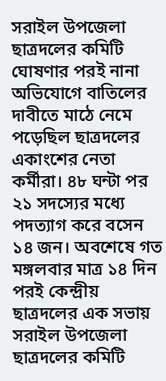সরাইল উপজেলা ছাত্রদলের কমিটি ঘোষণার পরই নানা অভিযোগে বাতিলের দাবীতে মাঠে নেমে পড়েছিল ছাত্রদলের একাংশের নেতা কর্মীরা। ৪৮ ঘন্টা পর ২১ সদস্যের মধ্যে পদত্যাগ করে বসেন ১৪ জন। অবশেষে গত মঙ্গলবার মাত্র ১৪ দিন পরই কেন্দ্রীয় ছাত্রদলের এক সভায় সরাইল উপজেলা ছাত্রদলের কমিটি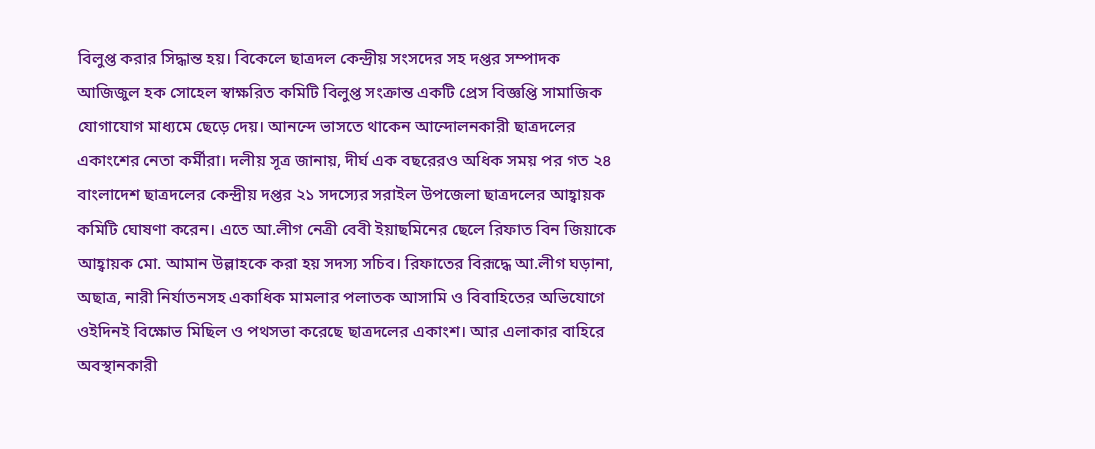বিলুপ্ত করার সিদ্ধান্ত হয়। বিকেলে ছাত্রদল কেন্দ্রীয় সংসদের সহ দপ্তর সম্পাদক আজিজুল হক সোহেল স্বাক্ষরিত কমিটি বিলুপ্ত সংক্রান্ত একটি প্রেস বিজ্ঞপ্তি সামাজিক যোগাযোগ মাধ্যমে ছেড়ে দেয়। আনন্দে ভাসতে থাকেন আন্দোলনকারী ছাত্রদলের একাংশের নেতা কর্মীরা। দলীয় সূত্র জানায়, দীর্ঘ এক বছরেরও অধিক সময় পর গত ২৪ বাংলাদেশ ছাত্রদলের কেন্দ্রীয় দপ্তর ২১ সদস্যের সরাইল উপজেলা ছাত্রদলের আহ্বায়ক কমিটি ঘোষণা করেন। এতে আ.লীগ নেত্রী বেবী ইয়াছমিনের ছেলে রিফাত বিন জিয়াকে আহ্বায়ক মো. আমান উল্লাহকে করা হয় সদস্য সচিব। রিফাতের বিরূদ্ধে আ.লীগ ঘড়ানা, অছাত্র, নারী নির্যাতনসহ একাধিক মামলার পলাতক আসামি ও বিবাহিতের অভিযোগে ওইদিনই বিক্ষোভ মিছিল ও পথসভা করেছে ছাত্রদলের একাংশ। আর এলাকার বাহিরে অবস্থানকারী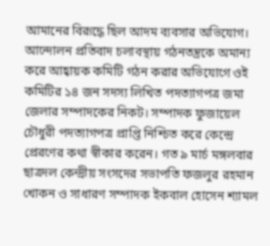আমানের বিরূদ্ধে ছিল আদম ব্যবসার অভিযোগ। আন্দোলন প্রতিবাদ চলাবস্থায় গঠনতন্ত্রকে অমান্য করে আহ্বায়ক কমিটি গঠন করার অভিযোগে ওই কমিটির ১৪ জন সদস্য লিখিত পদত্যাগপত্র জমা জেলার সম্পাদকের নিকট। সম্পাদক ফুজায়েল চৌধুরী পদত্যাগপত্র প্রাপ্তি নিশ্চিত করে কেন্দ্রে প্রেরণের কথা স্বীকার করেন। গত ৯ মার্চ মঙ্গলবার ছাত্রদল কেন্দ্রীয় সংসদের সভাপতি ফজলুর রহমান খোকন ও সাধারণ সম্পাদক ইকবাল হোসেন শ্যামল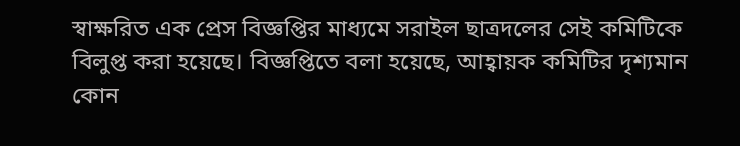স্বাক্ষরিত এক প্রেস বিজ্ঞপ্তির মাধ্যমে সরাইল ছাত্রদলের সেই কমিটিকে বিলুপ্ত করা হয়েছে। বিজ্ঞপ্তিতে বলা হয়েছে, আহ্বায়ক কমিটির দৃশ্যমান কোন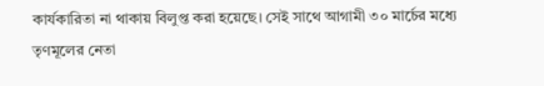কার্যকারিতা না থাকায় বিলুপ্ত করা হয়েছে। সেই সাথে আগামী ৩০ মার্চের মধ্যে তৃণমূলের নেতা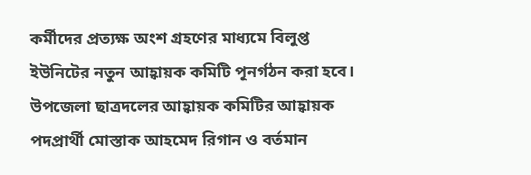কর্মীদের প্রত্যক্ষ অংশ গ্রহণের মাধ্যমে বিলুপ্ত ইউনিটের নতুন আহ্বায়ক কমিটি পূনর্গঠন করা হবে। উপজেলা ছাত্রদলের আহ্বায়ক কমিটির আহ্বায়ক পদপ্রার্থী মোস্তাক আহমেদ রিগান ও বর্তমান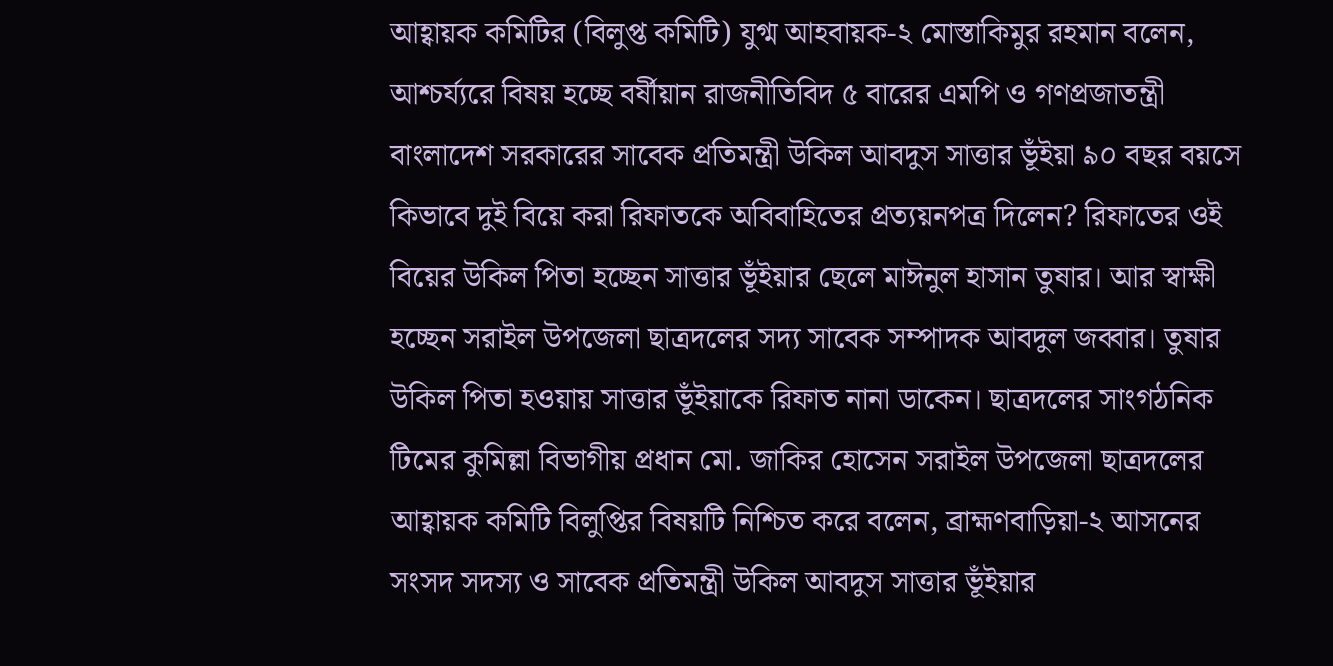আহ্বায়ক কমিটির (বিলুপ্ত কমিটি) যুগ্ম আহবায়ক-২ মোস্তাকিমুর রহমান বলেন, আশ্চর্য্যরে বিষয় হচ্ছে বর্ষীয়ান রাজনীতিবিদ ৫ বারের এমপি ও গণপ্রজাতন্ত্রী বাংলাদেশ সরকারের সাবেক প্রতিমন্ত্রী উকিল আবদুস সাত্তার ভূঁইয়া ৯০ বছর বয়সে কিভাবে দুই বিয়ে করা রিফাতকে অবিবাহিতের প্রত্যয়নপত্র দিলেন? রিফাতের ওই বিয়ের উকিল পিতা হচ্ছেন সাত্তার ভূঁইয়ার ছেলে মাঈনুল হাসান তুষার। আর স্বাক্ষী হচ্ছেন সরাইল উপজেলা ছাত্রদলের সদ্য সাবেক সম্পাদক আবদুল জব্বার। তুষার উকিল পিতা হওয়ায় সাত্তার ভূঁইয়াকে রিফাত নানা ডাকেন। ছাত্রদলের সাংগঠনিক টিমের কুমিল্লা বিভাগীয় প্রধান মো. জাকির হোসেন সরাইল উপজেলা ছাত্রদলের আহ্বায়ক কমিটি বিলুপ্তির বিষয়টি নিশ্চিত করে বলেন, ব্রাহ্মণবাড়িয়া-২ আসনের সংসদ সদস্য ও সাবেক প্রতিমন্ত্রী উকিল আবদুস সাত্তার ভূঁইয়ার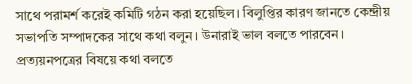সাথে পরামর্শ করেই কমিটি গঠন করা হয়েছিল। বিলুপ্তির কারণ জানতে কেন্দ্রীয় সভাপতি সম্পাদকের সাথে কথা বলুন। উনারাই ভাল বলতে পারবেন। প্রত্যয়নপত্রের বিষয়ে কথা বলতে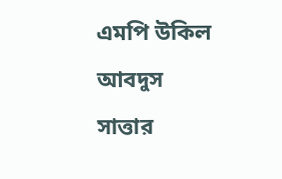এমপি উকিল আবদুস সাত্তার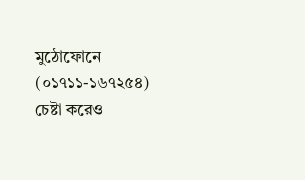মুঠোফোনে (০১৭১১-১৬৭২৫৪) চেষ্টা করেও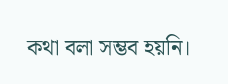কথা বলা সম্ভব হয়নি।